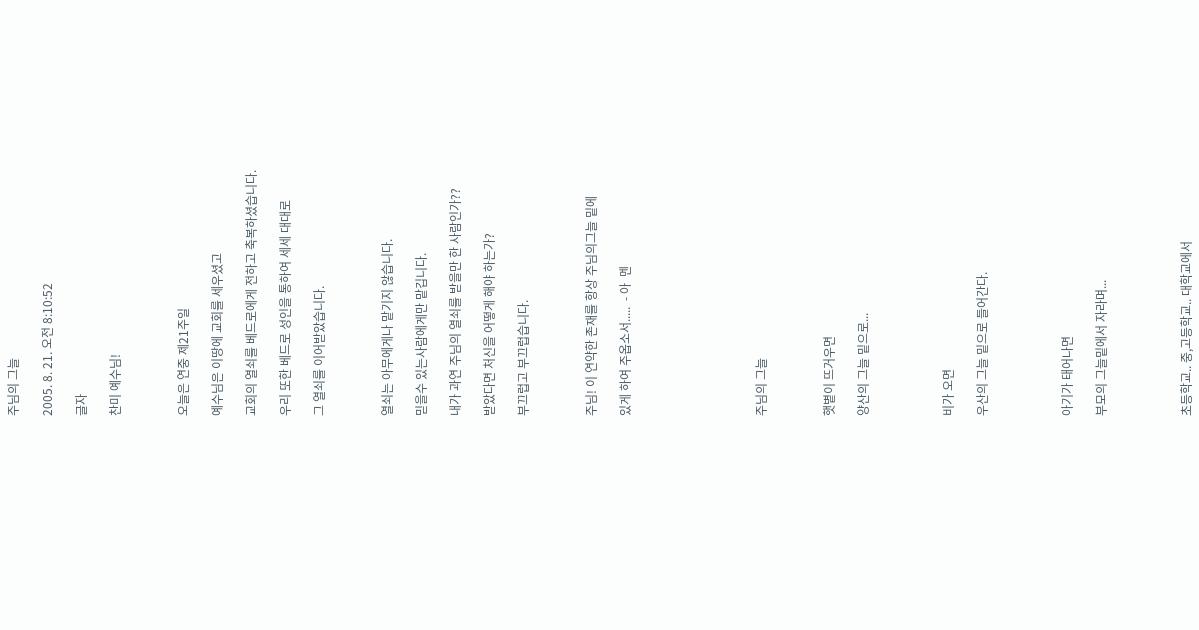주님의 그늘

2005. 8. 21. 오전 8:10:52

글자

찬미 예수님!



오늘은 연중 제21주일

예수님은 이땅에 교회를 세우셨고

교회의 열쇠를 베드로에게 전하고 축복하셨습니다.

우리 또한 베드로 성인을 통하여 세세 대대로

그 열쇠를 이어받았습니다.



열쇠는 아무에게나 맡기지 않습니다.

믿을수 있는사람에게만 맡깁니다.

내가 과연 주님의 열쇠를 받을만 한 사람인가??

받았다면 처신을 어떻게 해야 하는가?

부끄럽고 부끄럽습니다.



주님! 이 연약한 존재를 항상 주님의그늘 밑에

있게 하여 주옵소서.....  - 아  멘







주님의 그늘



햇볕이 뜨거우면

양산의 그늘 밑으로...




비가 오면

우산의 그늘 밑으로 들어간다.




아기가 태어나면

부모의 그늘밑에서 자라며...




초등학교.. 중,고등학교.. 대학교에서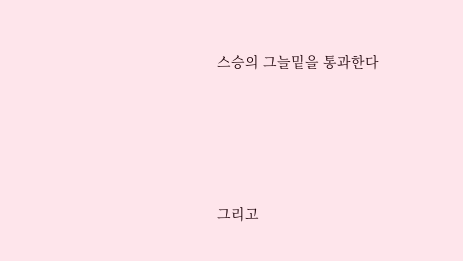스승의 그늘밑을 통과한다




그리고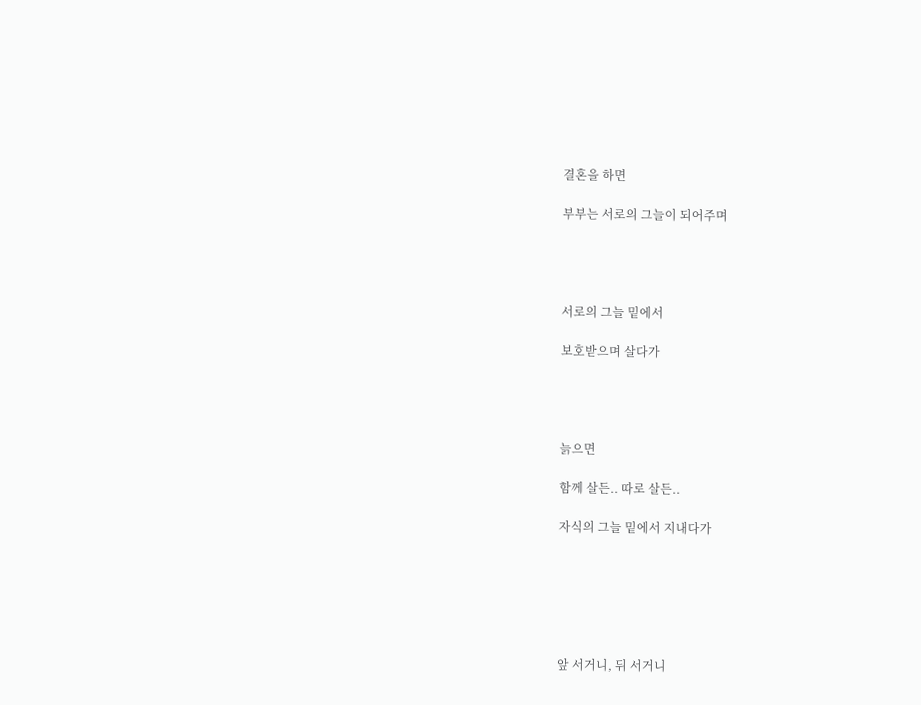결혼을 하면

부부는 서로의 그늘이 되어주며




서로의 그늘 밑에서

보호받으며 살다가




늙으면

함께 살든.. 따로 살든..

자식의 그늘 밑에서 지내다가






앞 서거니, 뒤 서거니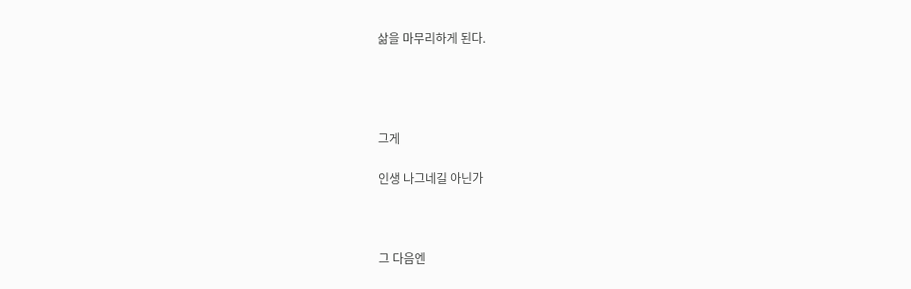삶을 마무리하게 된다.




그게

인생 나그네길 아닌가



그 다음엔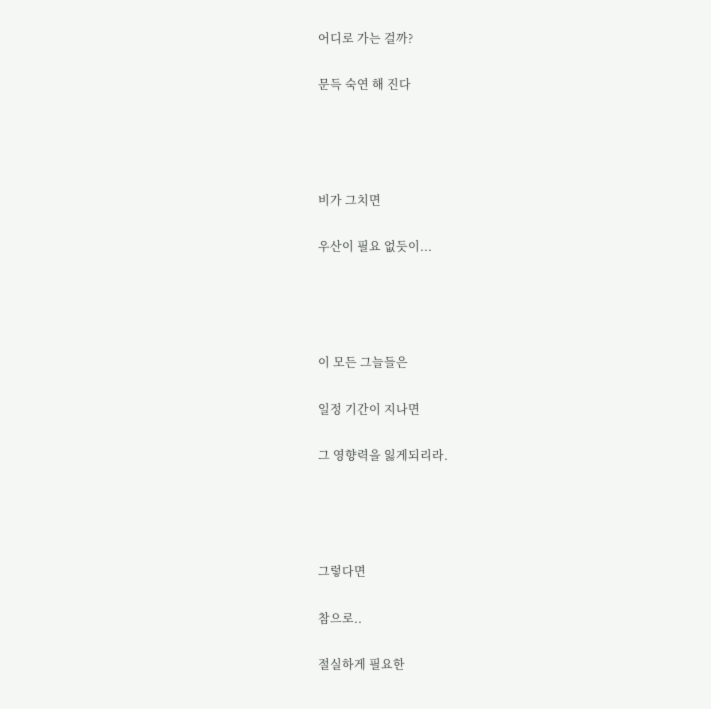어디로 가는 걸까?

문득 숙연 해 진다




비가 그치면

우산이 필요 없듯이...




이 모든 그늘들은

일정 기간이 지나면

그 영향력을 잃게되리라.




그렇다면

참으로..

절실하게 필요한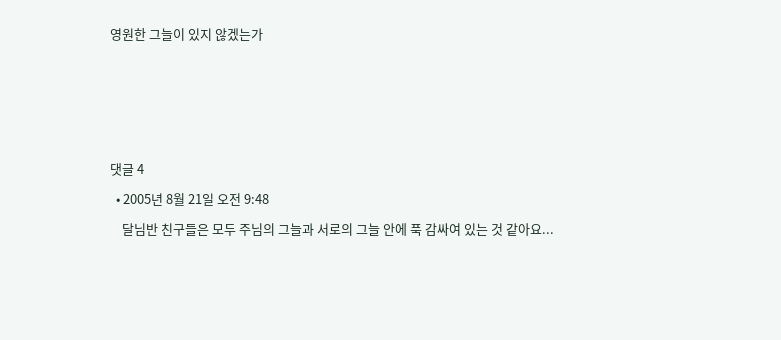영원한 그늘이 있지 않겠는가








댓글 4

  • 2005년 8월 21일 오전 9:48

    달님반 친구들은 모두 주님의 그늘과 서로의 그늘 안에 푹 감싸여 있는 것 같아요...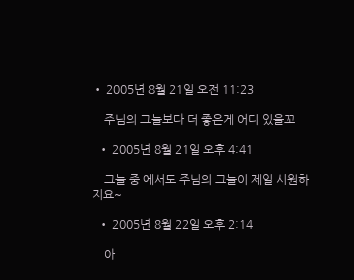• 2005년 8월 21일 오전 11:23

    주님의 그늘보다 더 좋은게 어디 있을꼬

  • 2005년 8월 21일 오후 4:41

    그늘 중 에서도 주님의 그늘이 제일 시원하지요~

  • 2005년 8월 22일 오후 2:14

    아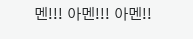멘!!! 아멘!!! 아멘!!